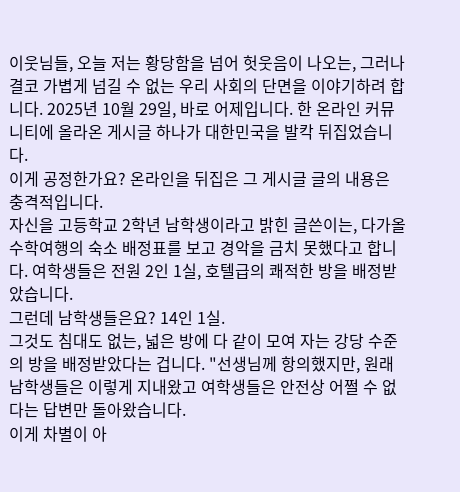이웃님들, 오늘 저는 황당함을 넘어 헛웃음이 나오는, 그러나 결코 가볍게 넘길 수 없는 우리 사회의 단면을 이야기하려 합니다. 2025년 10월 29일, 바로 어제입니다. 한 온라인 커뮤니티에 올라온 게시글 하나가 대한민국을 발칵 뒤집었습니다.
이게 공정한가요? 온라인을 뒤집은 그 게시글 글의 내용은 충격적입니다.
자신을 고등학교 2학년 남학생이라고 밝힌 글쓴이는, 다가올 수학여행의 숙소 배정표를 보고 경악을 금치 못했다고 합니다. 여학생들은 전원 2인 1실, 호텔급의 쾌적한 방을 배정받았습니다.
그런데 남학생들은요? 14인 1실.
그것도 침대도 없는, 넓은 방에 다 같이 모여 자는 강당 수준의 방을 배정받았다는 겁니다. "선생님께 항의했지만, 원래 남학생들은 이렇게 지내왔고 여학생들은 안전상 어쩔 수 없다는 답변만 돌아왔습니다.
이게 차별이 아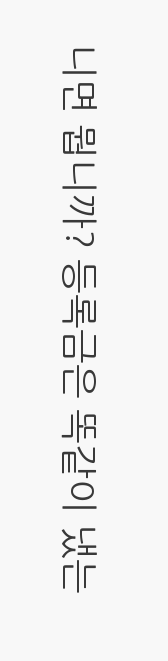니면 뭡니까? 등록금은 똑같이 냈는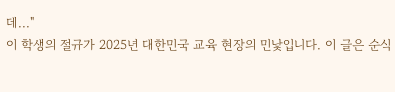데..."
이 학생의 절규가 2025년 대한민국 교육 현장의 민낯입니다. 이 글은 순식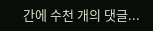간에 수천 개의 댓글...